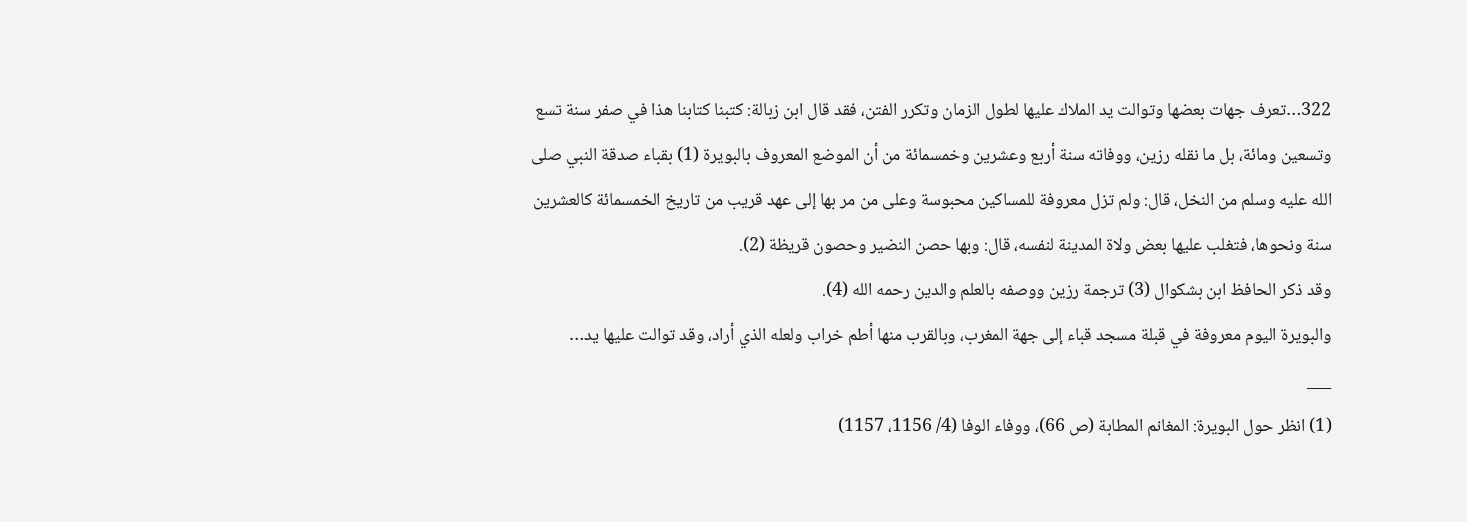322…تعرف جهات بعضها وتوالت يد الملاك عليها لطول الزمان وتكرر الفتن، فقد قال ابن زبالة: كتبنا كتابنا هذا في صفر سنة تسع وتسعين ومائة، بل ما نقله رزين، ووفاته سنة أربع وعشرين وخمسمائة من أن الموضع المعروف بالبويرة (1) بقباء صدقة النبي صلى الله عليه وسلم من النخل، قال: ولم تزل معروفة للمساكين محبوسة وعلى من مر بها إلى عهد قريب من تاريخ الخمسمائة كالعشرين سنة ونحوها، فتغلب عليها بعض ولاة المدينة لنفسه، قال: وبها حصن النضير وحصون قريظة (2).
وقد ذكر الحافظ ابن بشكوال (3) ترجمة رزين ووصفه بالعلم والدين رحمه الله (4).
والبويرة اليوم معروفة في قبلة مسجد قباء إلى جهة المغرب، وبالقرب منها أطم خراب ولعله الذي أراد، وقد توالت عليها يد…
___
(1) انظر حول البويرة: المغانم المطابة (ص 66)، ووفاء الوفا (4/ 1156، 1157)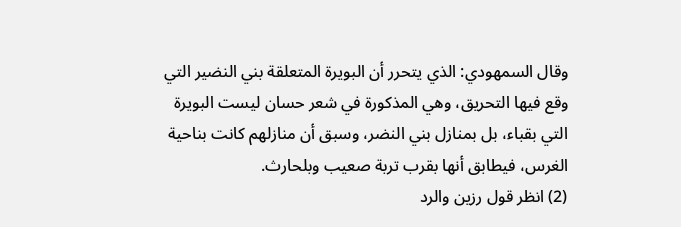وقال السمهودي: الذي يتحرر أن البويرة المتعلقة بني النضير التي وقع فيها التحريق، وهي المذكورة في شعر حسان ليست البويرة التي بقباء، بل بمنازل بني النضر، وسبق أن منازلهم كانت بناحية الغرس، فيطابق أنها بقرب تربة صعيب وبلحارث.
(2) انظر قول رزين والرد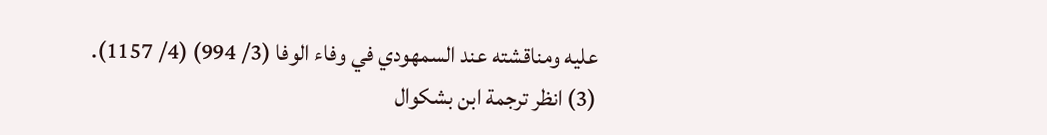عليه ومناقشته عند السمهودي في وفاء الوفا (3/ 994) (4/ 1157).
(3) انظر ترجمة ابن بشكوال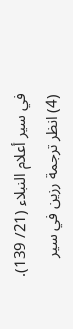في سير أعلام النبلاء (21/ 139).
(4) انظر ترجمة رزين في سير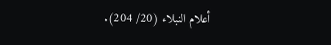أعلام النبلاء (20/ 204).